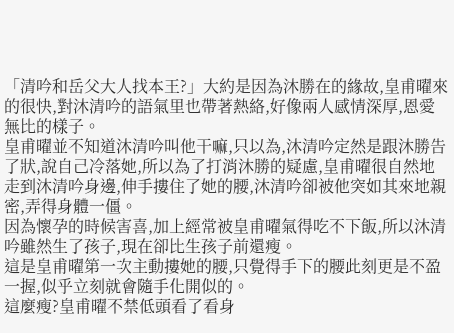「清吟和岳父大人找本王?」大約是因為沐勝在的緣故,皇甫曜來的很快,對沐清吟的語氣里也帶著熱絡,好像兩人感情深厚,恩愛無比的樣子。
皇甫曜並不知道沐清吟叫他干嘛,只以為,沐清吟定然是跟沐勝告了狀,說自己冷落她,所以為了打消沐勝的疑慮,皇甫曜很自然地走到沐清吟身邊,伸手摟住了她的腰,沐清吟卻被他突如其來地親密,弄得身體一僵。
因為懷孕的時候害喜,加上經常被皇甫曜氣得吃不下飯,所以沐清吟雖然生了孩子,現在卻比生孩子前還瘦。
這是皇甫曜第一次主動摟她的腰,只覺得手下的腰此刻更是不盈一握,似乎立刻就會隨手化開似的。
這麼瘦?皇甫曜不禁低頭看了看身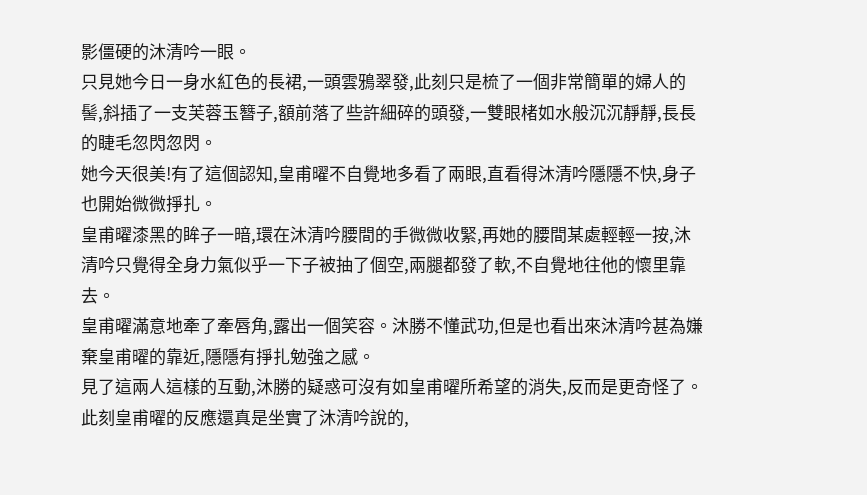影僵硬的沐清吟一眼。
只見她今日一身水紅色的長裙,一頭雲鴉翠發,此刻只是梳了一個非常簡單的婦人的髻,斜插了一支芙蓉玉簪子,額前落了些許細碎的頭發,一雙眼楮如水般沉沉靜靜,長長的睫毛忽閃忽閃。
她今天很美!有了這個認知,皇甫曜不自覺地多看了兩眼,直看得沐清吟隱隱不快,身子也開始微微掙扎。
皇甫曜漆黑的眸子一暗,環在沐清吟腰間的手微微收緊,再她的腰間某處輕輕一按,沐清吟只覺得全身力氣似乎一下子被抽了個空,兩腿都發了軟,不自覺地往他的懷里靠去。
皇甫曜滿意地牽了牽唇角,露出一個笑容。沐勝不懂武功,但是也看出來沐清吟甚為嫌棄皇甫曜的靠近,隱隱有掙扎勉強之感。
見了這兩人這樣的互動,沐勝的疑惑可沒有如皇甫曜所希望的消失,反而是更奇怪了。
此刻皇甫曜的反應還真是坐實了沐清吟說的,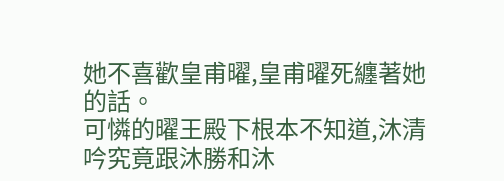她不喜歡皇甫曜,皇甫曜死纏著她的話。
可憐的曜王殿下根本不知道,沐清吟究竟跟沐勝和沐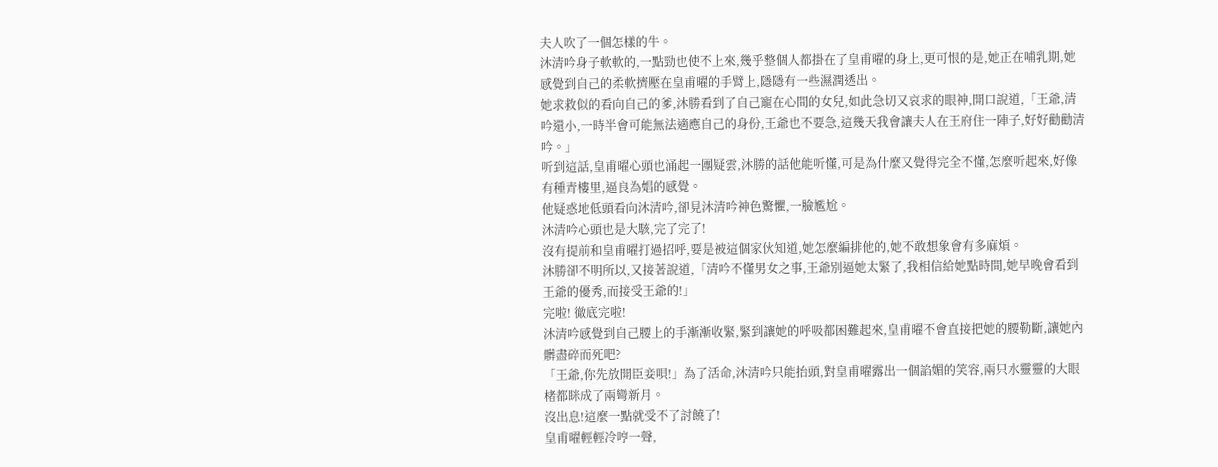夫人吹了一個怎樣的牛。
沐清吟身子軟軟的,一點勁也使不上來,幾乎整個人都掛在了皇甫曜的身上,更可恨的是,她正在哺乳期,她感覺到自己的柔軟擠壓在皇甫曜的手臂上,隱隱有一些濕潤透出。
她求救似的看向自己的爹,沐勝看到了自己寵在心間的女兒,如此急切又哀求的眼神,開口說道,「王爺,清吟還小,一時半會可能無法適應自己的身份,王爺也不要急,這幾天我會讓夫人在王府住一陣子,好好勸勸清吟。」
听到這話,皇甫曜心頭也涌起一團疑雲,沐勝的話他能听懂,可是為什麼又覺得完全不懂,怎麼听起來,好像有種青樓里,逼良為娼的感覺。
他疑惑地低頭看向沐清吟,卻見沐清吟神色驚懼,一臉尷尬。
沐清吟心頭也是大駭,完了完了!
沒有提前和皇甫曜打過招呼,要是被這個家伙知道,她怎麼編排他的,她不敢想象會有多麻煩。
沐勝卻不明所以,又接著說道,「清吟不懂男女之事,王爺別逼她太緊了,我相信給她點時間,她早晚會看到王爺的優秀,而接受王爺的!」
完啦! 徹底完啦!
沐清吟感覺到自己腰上的手漸漸收緊,緊到讓她的呼吸都困難起來,皇甫曜不會直接把她的腰勒斷,讓她內髒盡碎而死吧?
「王爺,你先放開臣妾唄!」為了活命,沐清吟只能抬頭,對皇甫曜露出一個諂媚的笑容,兩只水靈靈的大眼楮都眯成了兩彎新月。
沒出息!這麼一點就受不了討饒了!
皇甫曜輕輕冷哼一聲,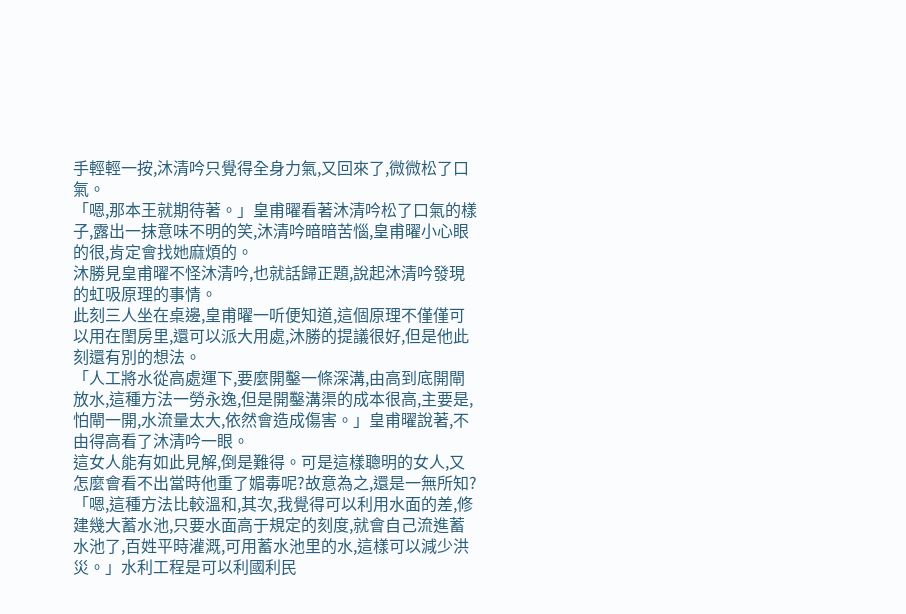手輕輕一按,沐清吟只覺得全身力氣,又回來了,微微松了口氣。
「嗯,那本王就期待著。」皇甫曜看著沐清吟松了口氣的樣子,露出一抹意味不明的笑,沐清吟暗暗苦惱,皇甫曜小心眼的很,肯定會找她麻煩的。
沐勝見皇甫曜不怪沐清吟,也就話歸正題,說起沐清吟發現的虹吸原理的事情。
此刻三人坐在桌邊,皇甫曜一听便知道,這個原理不僅僅可以用在閨房里,還可以派大用處,沐勝的提議很好,但是他此刻還有別的想法。
「人工將水從高處運下,要麼開鑿一條深溝,由高到底開閘放水,這種方法一勞永逸,但是開鑿溝渠的成本很高,主要是,怕閘一開,水流量太大,依然會造成傷害。」皇甫曜說著,不由得高看了沐清吟一眼。
這女人能有如此見解,倒是難得。可是這樣聰明的女人,又怎麼會看不出當時他重了媚毒呢?故意為之,還是一無所知?
「嗯,這種方法比較溫和,其次,我覺得可以利用水面的差,修建幾大蓄水池,只要水面高于規定的刻度,就會自己流進蓄水池了,百姓平時灌溉,可用蓄水池里的水,這樣可以減少洪災。」水利工程是可以利國利民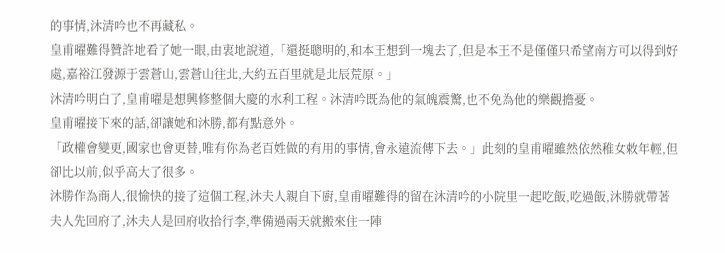的事情,沐清吟也不再藏私。
皇甫曜難得贊許地看了她一眼,由衷地說道,「還挺聰明的,和本王想到一塊去了,但是本王不是僅僅只希望南方可以得到好處,嘉裕江發源于雲蒼山,雲蒼山往北,大約五百里就是北辰荒原。」
沐清吟明白了,皇甫曜是想興修整個大慶的水利工程。沐清吟既為他的氣魄震驚,也不免為他的樂觀擔憂。
皇甫曜接下來的話,卻讓她和沐勝,都有點意外。
「政權會變更,國家也會更替,唯有你為老百姓做的有用的事情,會永遠流傳下去。」此刻的皇甫曜雖然依然稚女敕年輕,但卻比以前,似乎高大了很多。
沐勝作為商人,很愉快的接了這個工程,沐夫人親自下廚,皇甫曜難得的留在沐清吟的小院里一起吃飯,吃過飯,沐勝就帶著夫人先回府了,沐夫人是回府收拾行李,準備過兩天就搬來住一陣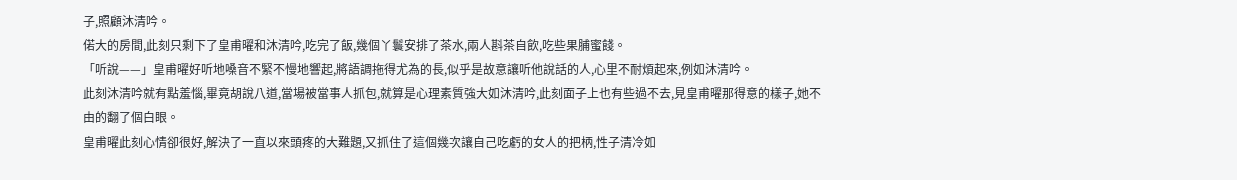子,照顧沐清吟。
偌大的房間,此刻只剩下了皇甫曜和沐清吟,吃完了飯,幾個丫鬟安排了茶水,兩人斟茶自飲,吃些果脯蜜餞。
「听說——」皇甫曜好听地嗓音不緊不慢地響起,將語調拖得尤為的長,似乎是故意讓听他說話的人,心里不耐煩起來,例如沐清吟。
此刻沐清吟就有點羞惱,畢竟胡說八道,當場被當事人抓包,就算是心理素質強大如沐清吟,此刻面子上也有些過不去,見皇甫曜那得意的樣子,她不由的翻了個白眼。
皇甫曜此刻心情卻很好,解決了一直以來頭疼的大難題,又抓住了這個幾次讓自己吃虧的女人的把柄,性子清冷如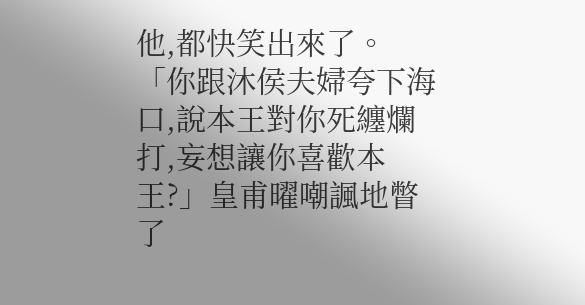他,都快笑出來了。
「你跟沐侯夫婦夸下海口,說本王對你死纏爛打,妄想讓你喜歡本王?」皇甫曜嘲諷地瞥了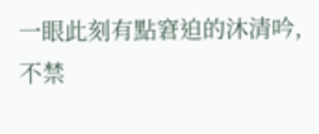一眼此刻有點窘迫的沐清吟,不禁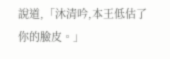說道,「沐清吟,本王低估了你的臉皮。」